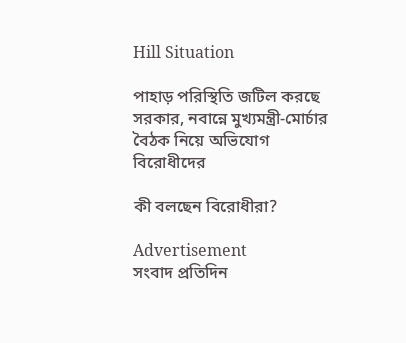Hill Situation

পাহাড় পরিস্থিতি জটিল করছে সরকার, নবান্নে মুখ্যমন্ত্রী-মোর্চার বৈঠক নিয়ে অভিযোগ বিরোধীদের

কী বলছেন বিরোধীরা?

Advertisement
সংবাদ প্রতিদিন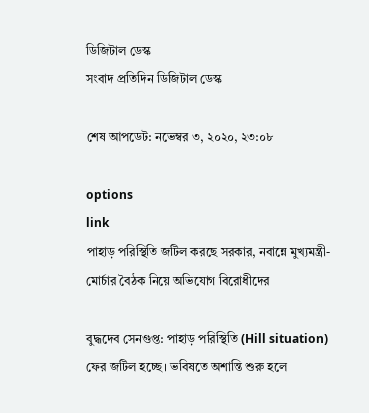ডিজিটাল ডেস্ক
সংবাদ প্রতিদিন ডিজিটাল ডেস্ক

শেষ আপডেট: নভেম্বর ৩, ২০২০, ২৩:০৮

options
link
পাহাড় পরিস্থিতি জটিল করছে সরকার, নবান্নে মুখ্যমন্ত্রী-মোর্চার বৈঠক নিয়ে অভিযোগ বিরোধীদের

বুদ্ধদেব সেনগুপ্ত: পাহাড় পরিস্থিতি (Hill situation) ফের জটিল হচ্ছে। ভবিষতে অশান্তি শুরু হলে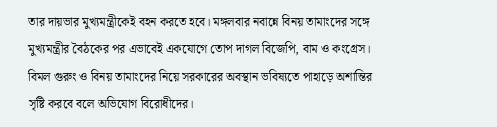তার দায়ভার মুখ্যমন্ত্রীকেই বহন করতে হবে। মঙ্গলবার নবান্নে বিনয় তামাংদের সঙ্গে মুখ্যমন্ত্রীর বৈঠকের পর এভাবেই একযোগে তোপ দাগল বিজেপি, বাম ও কংগ্রেস। বিমল গুরুং ও বিনয় তামাংদের নিয়ে সরকারের অবস্থান ভবিষ্যতে পাহাড়ে অশান্তির সৃষ্টি করবে বলে অভিযোগ বিরোধীদের।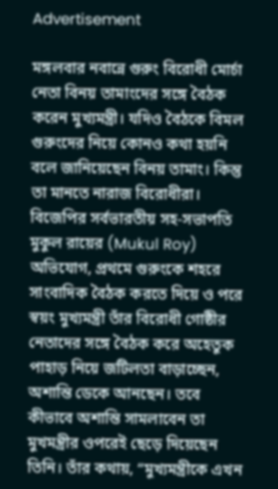Advertisement

মঙ্গলবার নবান্নে গুরুং বিরোধী মোর্চা নেতা বিনয় তামাংদের সঙ্গে বৈঠক করেন মুখ্যমন্ত্রী। যদিও বৈঠকে বিমল গুরুংদের নিয়ে কোনও কথা হয়নি বলে জানিয়েছেন বিনয় তামাং। কিন্তু তা মানতে নারাজ বিরোধীরা। বিজেপির সর্বভারতীয় সহ-সভাপতি মুকুল রায়ের (Mukul Roy) অভিযোগ, প্রথমে গুরুংকে শহরে সাংবাদিক বৈঠক করতে দিয়ে ও পরে স্বয়ং মুখ্যমন্ত্রী তাঁর বিরোধী গোষ্ঠীর নেতাদের সঙ্গে বৈঠক করে অহেতুক পাহাড় নিয়ে জটিলতা বাড়াচ্ছেন, অশান্তি ডেকে আনছেন। তবে কীভাবে অশান্তি সামলাবেন তা মুখমন্ত্রীর ওপরেই ছেড়ে দিয়েছেন তিনি। তাঁর কথায়, “মুখ্যমন্ত্রীকে এখন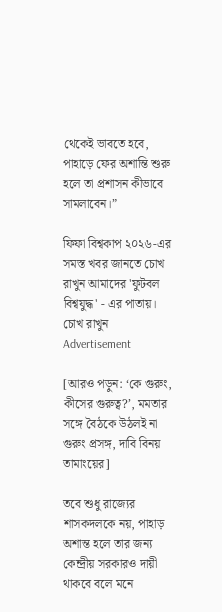থেকেই ভাবতে হবে, পাহাড়ে ফের অশান্তি শুরু হলে তা প্রশাসন কীভাবে সামলাবেন।”

ফিফা বিশ্বকাপ ২০২৬-এর সমস্ত খবর জানতে চোখ রাখুন আমাদের 'ফুটবল বিশ্বযুদ্ধ' - এর পাতায়।
চোখ রাখুন
Advertisement

[আরও পড়ুন: ‘কে গুরুং, কীসের গুরুত্ব?’, মমতার সঙ্গে বৈঠকে উঠলই না গুরুং প্রসঙ্গ, দাবি বিনয় তামাংয়ের]

তবে শুধু রাজ্যের শাসকদলকে নয়, পাহাড় অশান্ত হলে তার জন্য কেন্দ্রীয় সরকারও দায়ী থাকবে বলে মনে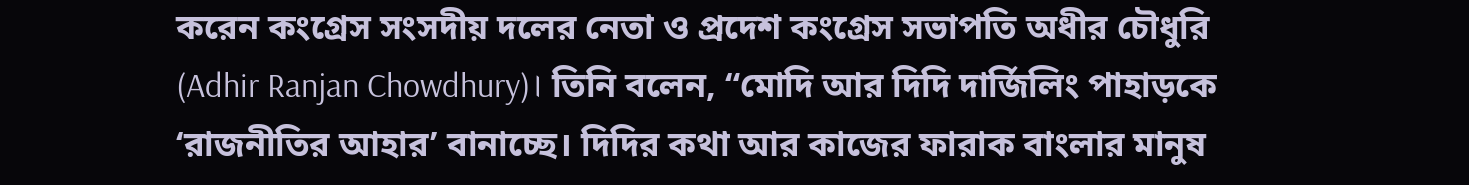করেন কংগ্রেস সংসদীয় দলের নেতা ও প্রদেশ কংগ্রেস সভাপতি অধীর চৌধুরি (Adhir Ranjan Chowdhury)। তিনি বলেন, “মোদি আর দিদি দার্জিলিং পাহাড়কে ‘রাজনীতির আহার’ বানাচ্ছে। দিদির কথা আর কাজের ফারাক বাংলার মানুষ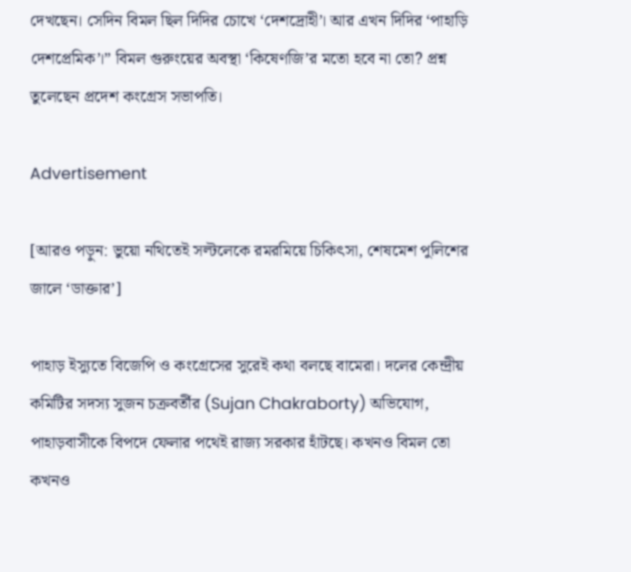দেখছেন। সেদিন বিমল ছিল দিদির চোখে ‘দেশদ্রোহী’। আর এখন দিদির ‘পাহাড়ি দেশপ্রেমিক’।” বিমল গুরুংয়ের অবস্থা ‘কিষেণজি’র মতো হবে না তো? প্রশ্ন তুলেছেন প্রদেশ কংগ্রেস সভাপতি।

Advertisement

[আরও পড়ুন: ভুয়ো নথিতেই সল্টলেকে রমরমিয়ে চিকিৎসা, শেষমেশ পুলিশের জালে ‘ডাক্তার’]

পাহাড় ইস্যুতে বিজেপি ও কংগ্রেসের সুরেই কথা বলছে বামেরা। দলের কেন্দ্রীয় কমিটির সদস্য সুজন চক্রবর্তীর (Sujan Chakraborty) অভিযোগ, পাহাড়বাসীকে বিপদে ফেলার পথেই রাজ্য সরকার হাঁটছে। কখনও বিমল তো কখনও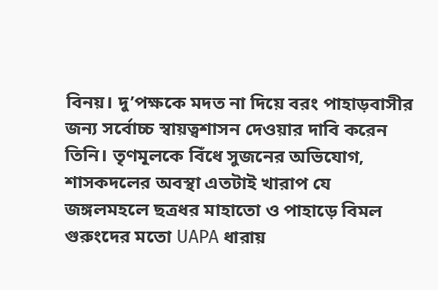বিনয়। দু’পক্ষকে মদত না দিয়ে বরং পাহাড়বাসীর জন্য সর্বোচ্চ স্বায়ত্বশাসন দেওয়ার দাবি করেন তিনি। তৃণমূলকে বিঁধে সুজনের অভিযোগ, শাসকদলের অবস্থা এতটাই খারাপ যে জঙ্গলমহলে ছত্রধর মাহাতো ও পাহাড়ে বিমল গুরুংদের মতো UAPA ধারায়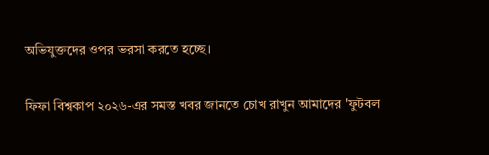অভিযুক্তদের ওপর ভরসা করতে হচ্ছে।

ফিফা বিশ্বকাপ ২০২৬-এর সমস্ত খবর জানতে চোখ রাখুন আমাদের 'ফুটবল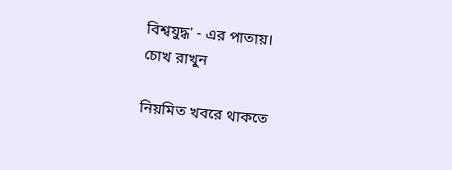বিশ্বযুদ্ধ' - এর পাতায়।
চোখ রাখুন

নিয়মিত খবরে থাকতে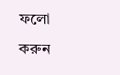ফলো করুন